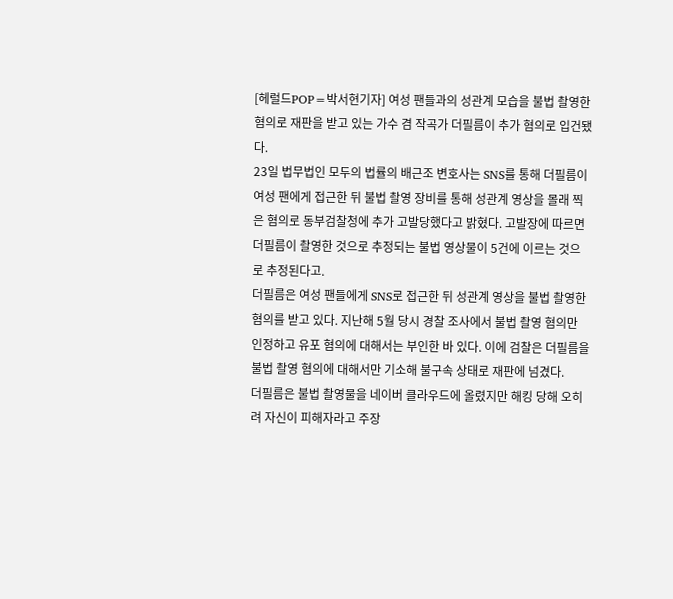[헤럴드POP=박서현기자] 여성 팬들과의 성관계 모습을 불법 촬영한 혐의로 재판을 받고 있는 가수 겸 작곡가 더필름이 추가 혐의로 입건됐다.
23일 법무법인 모두의 법률의 배근조 변호사는 SNS를 통해 더필름이 여성 팬에게 접근한 뒤 불법 촬영 장비를 통해 성관계 영상을 몰래 찍은 혐의로 동부검찰청에 추가 고발당했다고 밝혔다. 고발장에 따르면 더필름이 촬영한 것으로 추정되는 불법 영상물이 5건에 이르는 것으로 추정된다고.
더필름은 여성 팬들에게 SNS로 접근한 뒤 성관계 영상을 불법 촬영한 혐의를 받고 있다. 지난해 5월 당시 경찰 조사에서 불법 촬영 혐의만 인정하고 유포 혐의에 대해서는 부인한 바 있다. 이에 검찰은 더필름을 불법 촬영 혐의에 대해서만 기소해 불구속 상태로 재판에 넘겼다.
더필름은 불법 촬영물을 네이버 클라우드에 올렸지만 해킹 당해 오히려 자신이 피해자라고 주장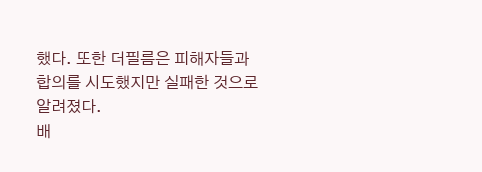했다. 또한 더필름은 피해자들과 합의를 시도했지만 실패한 것으로 알려졌다.
배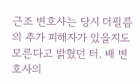근조 변호사는 당시 더필름의 추가 피해자가 있을지도 모른다고 밝혔던 터. 배 변호사의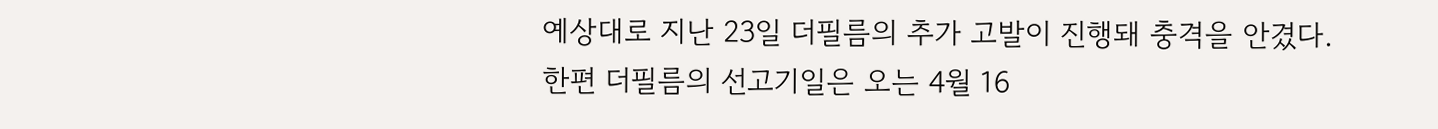예상대로 지난 23일 더필름의 추가 고발이 진행돼 충격을 안겼다.
한편 더필름의 선고기일은 오는 4월 16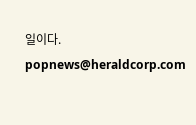일이다.
popnews@heraldcorp.com